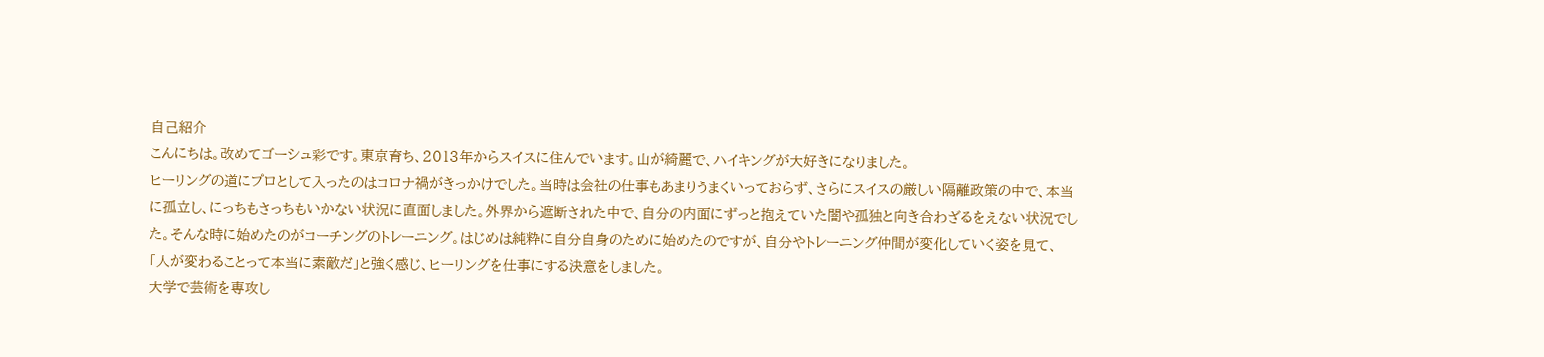自己紹介
こんにちは。改めてゴーシュ彩です。東京育ち、2013年からスイスに住んでいます。山が綺麗で、ハイキングが大好きになりました。
ヒーリングの道にプロとして入ったのはコロナ禍がきっかけでした。当時は会社の仕事もあまりうまくいっておらず、さらにスイスの厳しい隔離政策の中で、本当に孤立し、にっちもさっちもいかない状況に直面しました。外界から遮断された中で、自分の内面にずっと抱えていた闇や孤独と向き合わざるをえない状況でした。そんな時に始めたのがコーチングのトレーニング。はじめは純粋に自分自身のために始めたのですが、自分やトレーニング仲間が変化していく姿を見て、「人が変わることって本当に素敵だ」と強く感じ、ヒーリングを仕事にする決意をしました。
大学で芸術を専攻し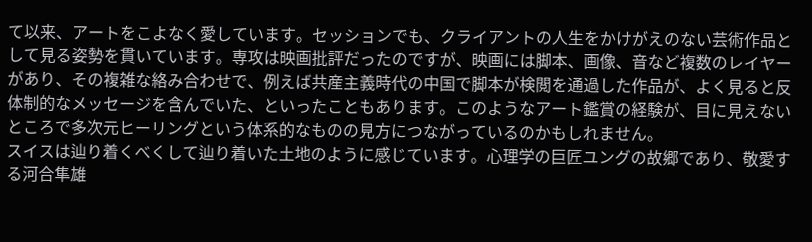て以来、アートをこよなく愛しています。セッションでも、クライアントの人生をかけがえのない芸術作品として見る姿勢を貫いています。専攻は映画批評だったのですが、映画には脚本、画像、音など複数のレイヤーがあり、その複雑な絡み合わせで、例えば共産主義時代の中国で脚本が検閲を通過した作品が、よく見ると反体制的なメッセージを含んでいた、といったこともあります。このようなアート鑑賞の経験が、目に見えないところで多次元ヒーリングという体系的なものの見方につながっているのかもしれません。
スイスは辿り着くべくして辿り着いた土地のように感じています。心理学の巨匠ユングの故郷であり、敬愛する河合隼雄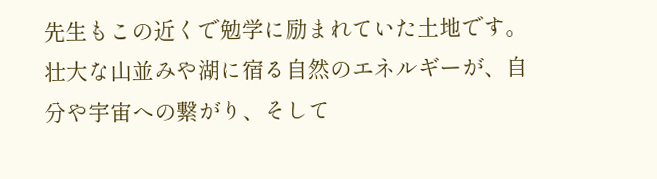先生もこの近くで勉学に励まれていた土地です。壮大な山並みや湖に宿る自然のエネルギーが、自分や宇宙への繋がり、そして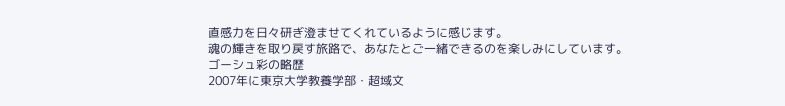直感力を日々研ぎ澄ませてくれているように感じます。
魂の輝きを取り戻す旅路で、あなたとご一緒できるのを楽しみにしています。
ゴーシュ彩の略歴
2007年に東京大学教養学部・超域文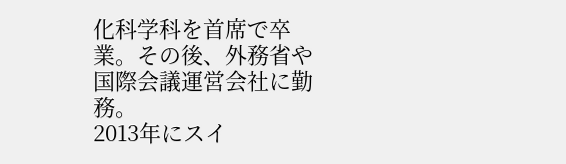化科学科を首席で卒業。その後、外務省や国際会議運営会社に勤務。
2013年にスイ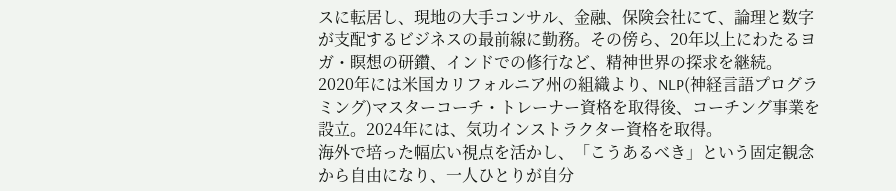スに転居し、現地の大手コンサル、金融、保険会社にて、論理と数字が支配するビジネスの最前線に勤務。その傍ら、20年以上にわたるヨガ・瞑想の研鑽、インドでの修行など、精神世界の探求を継続。
2020年には米国カリフォルニア州の組織より、NLP(神経言語プログラミング)マスターコーチ・トレーナー資格を取得後、コーチング事業を設立。2024年には、気功インストラクター資格を取得。
海外で培った幅広い視点を活かし、「こうあるべき」という固定観念から自由になり、一人ひとりが自分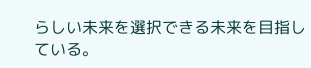らしい未来を選択できる未来を目指している。